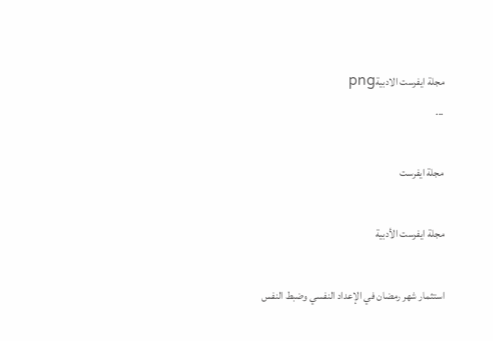مجلة ايفرست الادبيةpng
...

مجلة ايفرست

مجلة ايفرست الأدبية

استثمار شهر رمضان في الإعداد النفسي وضبط النفس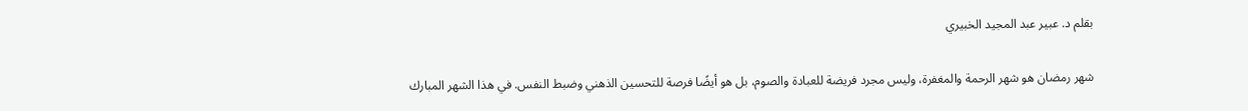بقلم د. عبير عبد المجيد الخبيري

شهر رمضان هو شهر الرحمة والمغفرة، وليس مجرد فريضة للعبادة والصوم، بل هو أيضًا فرصة للتحسين الذهني وضبط النفس. في هذا الشهر المبارك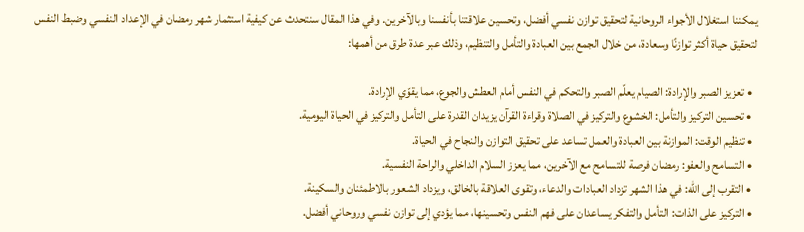يمكننا استغلال الأجواء الروحانية لتحقيق توازن نفسي أفضل، وتحسين علاقتنا بأنفسنا وبالآخرين. وفي هذا المقال سنتحدث عن كيفية استثمار شهر رمضان في الإعداد النفسي وضبط النفس لتحقيق حياة أكثر توازنًا وسعادة، من خلال الجمع بين العبادة والتأمل والتنظيم، وذلك عبر عدة طرق من أهمها:

  • تعزيز الصبر والإرادة: الصيام يعلّم الصبر والتحكم في النفس أمام العطش والجوع، مما يقوّي الإرادة.
  • تحسين التركيز والتأمل: الخشوع والتركيز في الصلاة وقراءة القرآن يزيدان القدرة على التأمل والتركيز في الحياة اليومية.
  • تنظيم الوقت: الموازنة بين العبادة والعمل تساعد على تحقيق التوازن والنجاح في الحياة.
  • التسامح والعفو: رمضان فرصة للتسامح مع الآخرين، مما يعزز السلام الداخلي والراحة النفسية.
  • التقرب إلى الله: في هذا الشهر تزداد العبادات والدعاء، وتقوى العلاقة بالخالق، ويزداد الشعور بالاطمئنان والسكينة.
  • التركيز على الذات: التأمل والتفكر يساعدان على فهم النفس وتحسينها، مما يؤدي إلى توازن نفسي وروحاني أفضل.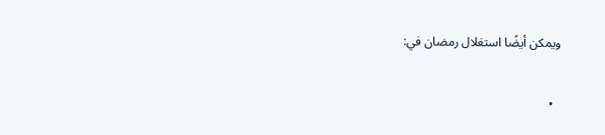ويمكن أيضًا استغلال رمضان في:

  •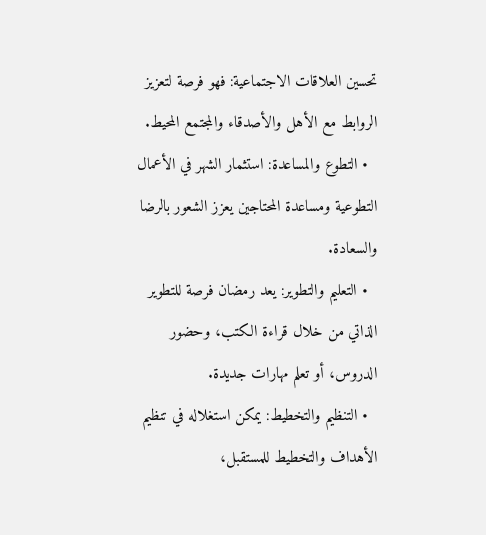تحسين العلاقات الاجتماعية: فهو فرصة لتعزيز الروابط مع الأهل والأصدقاء والمجتمع المحيط.
  • التطوع والمساعدة: استثمار الشهر في الأعمال التطوعية ومساعدة المحتاجين يعزز الشعور بالرضا والسعادة.
  • التعليم والتطوير: يعد رمضان فرصة للتطوير الذاتي من خلال قراءة الكتب، وحضور الدروس، أو تعلم مهارات جديدة.
  • التنظيم والتخطيط: يمكن استغلاله في تنظيم الأهداف والتخطيط للمستقبل،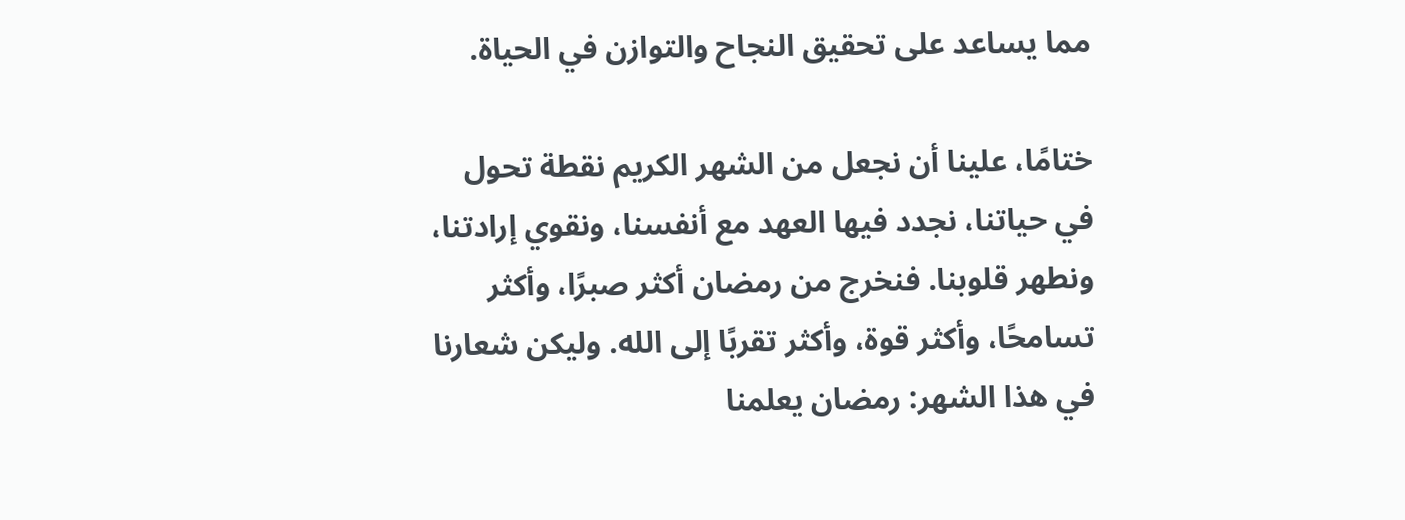مما يساعد على تحقيق النجاح والتوازن في الحياة.

ختامًا، علينا أن نجعل من الشهر الكريم نقطة تحول في حياتنا، نجدد فيها العهد مع أنفسنا، ونقوي إرادتنا، ونطهر قلوبنا. فنخرج من رمضان أكثر صبرًا، وأكثر تسامحًا، وأكثر قوة، وأكثر تقربًا إلى الله. وليكن شعارنا في هذا الشهر: رمضان يعلمنا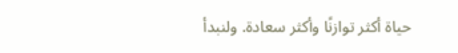حياة أكثر توازنًا وأكثر سعادة. ولنبدأ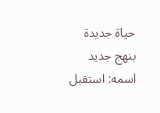حياة جديدة بنهج جديد اسمه: استقبل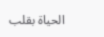الحياة بقلب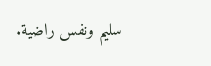سليم ونفس راضية.